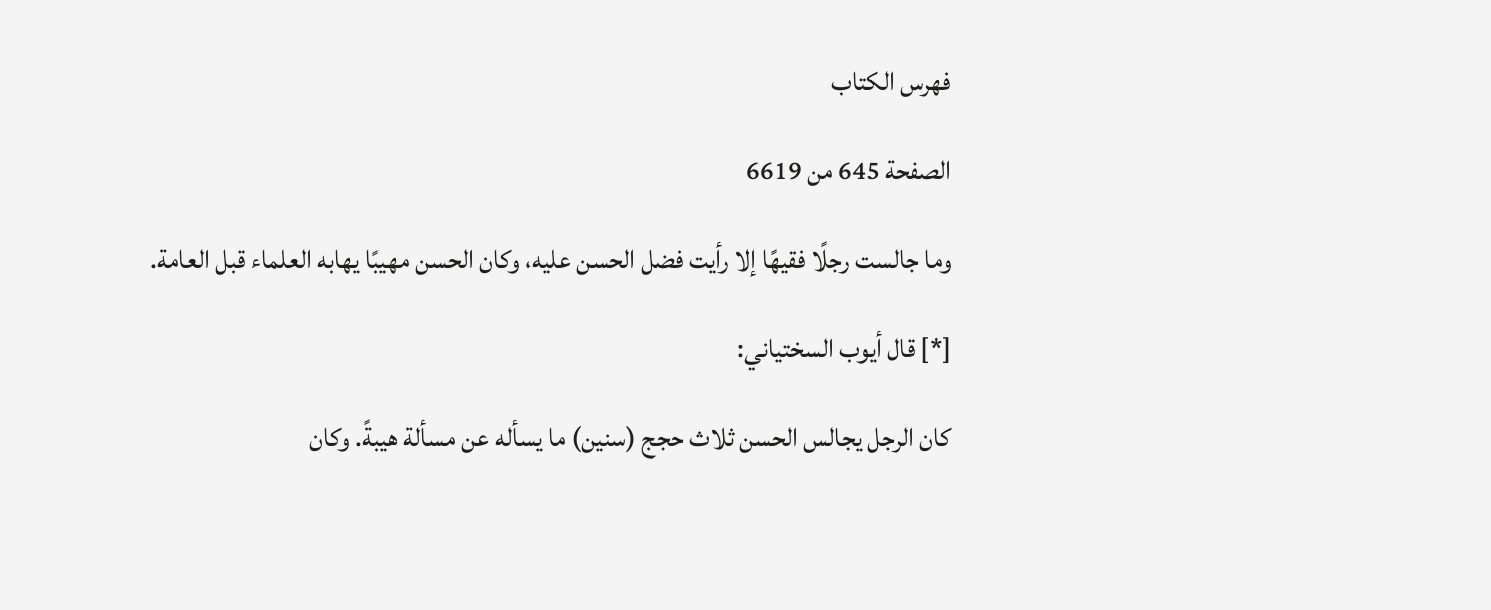فهرس الكتاب

الصفحة 645 من 6619

وما جالست رجلًا فقيهًا إلا رأيت فضل الحسن عليه، وكان الحسن مهيبًا يهابه العلماء قبل العامة.

[*] قال أيوب السختياني:

كان الرجل يجالس الحسن ثلاث حجج (سنين) ما يسأله عن مسألة هيبةً. وكان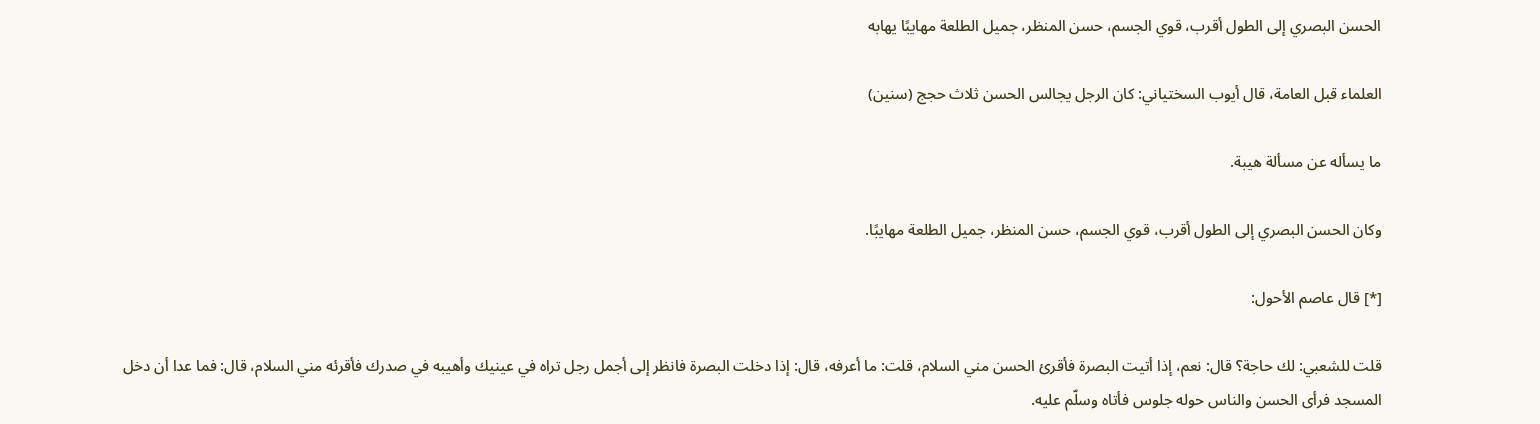الحسن البصري إلى الطول أقرب، قوي الجسم، حسن المنظر، جميل الطلعة مهايبًا يهابه

العلماء قبل العامة، قال أيوب السختياني: كان الرجل يجالس الحسن ثلاث حجج (سنين)

ما يسأله عن مسألة هيبة.

وكان الحسن البصري إلى الطول أقرب، قوي الجسم، حسن المنظر، جميل الطلعة مهايبًا.

[*] قال عاصم الأحول:

قلت للشعبي: لك حاجة؟ قال: نعم، إذا أتيت البصرة فأقرئ الحسن مني السلام، قلت: ما أعرفه، قال: إذا دخلت البصرة فانظر إلى أجمل رجل تراه في عينيك وأهيبه في صدرك فأقرئه مني السلام، قال: فما عدا أن دخل المسجد فرأى الحسن والناس حوله جلوس فأتاه وسلّم عليه.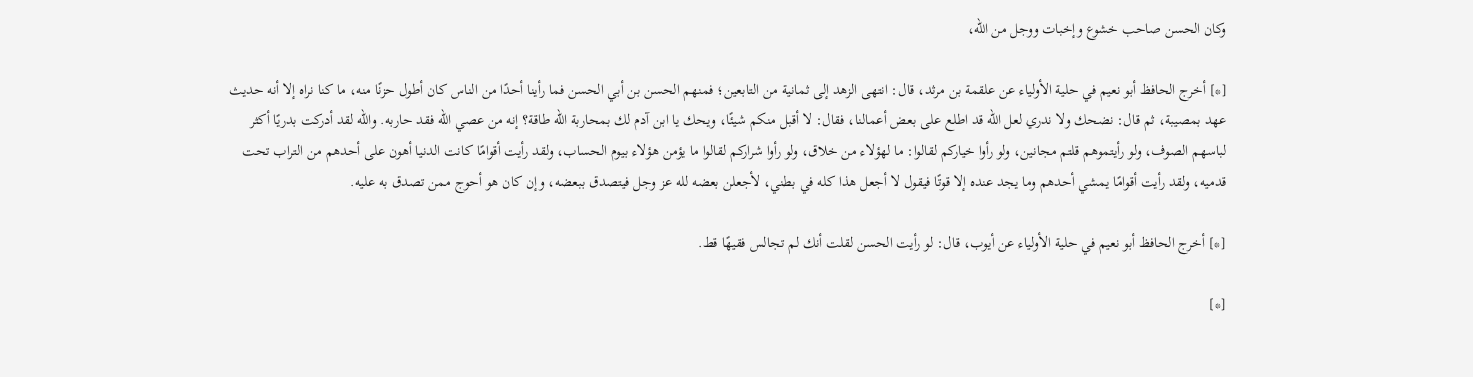وكان الحسن صاحب خشوع وإخبات ووجل من الله،

[*] أخرج الحافظ أبو نعيم في حلية الأولياء عن علقمة بن مرثد، قال: انتهى الزهد إلى ثمانية من التابعين؛ فمنهم الحسن بن أبي الحسن فما رأينا أحدًا من الناس كان أطول حزنًا منه، ما كنا نراه إلا أنه حديث عهد بمصيبة، ثم قال: نضحك ولا ندري لعل الله قد اطلع على بعض أعمالنا، فقال: لا أقبل منكم شيئًا، ويحك يا ابن آدم لك بمحاربة الله طاقة؟ إنه من عصي الله فقد حاربه. والله لقد أدركت بدريًا أكثر لباسهم الصوف، ولو رأيتموهم قلتم مجانين، ولو رأوا خياركم لقالوا: ما لهؤلاء من خلاق، ولو رأوا شراركم لقالوا ما يؤمن هؤلاء بيوم الحساب، ولقد رأيت أقوامًا كانت الدنيا أهون على أحدهم من التراب تحت قدميه، ولقد رأيت أقوامًا يمشي أحدهم وما يجد عنده إلا قوتًا فيقول لا أجعل هذا كله في بطني، لأجعلن بعضه لله عز وجل فيتصدق ببعضه، وإن كان هو أحوج ممن تصدق به عليه.

[*] أخرج الحافظ أبو نعيم في حلية الأولياء عن أيوب، قال: لو رأيت الحسن لقلت أنك لم تجالس فقيهًا قط.

[*]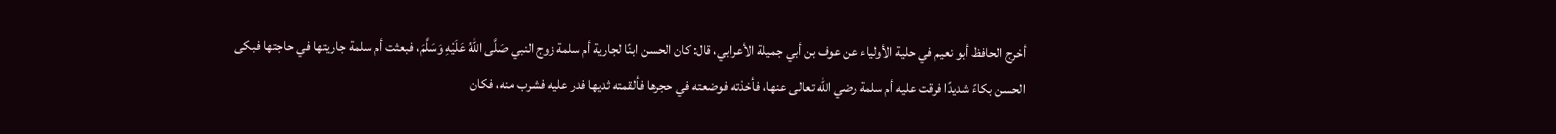أخرج الحافظ أبو نعيم في حلية الأولياء عن عوف بن أبي جميلة الأعرابي، قال: كان الحسن ابنًا لجارية أم سلمة زوج النبي صَلَّى اللهُ عَلَيْهِ وَسَلَّمَ، فبعثت أم سلمة جاريتها في حاجتها فبكى الحسن بكاءً شديدًا فرقت عليه أم سلمة رضي الله تعالى عنها، فأخذته فوضعته في حجرها فألقمته ثديها فدر عليه فشرب منه، فكان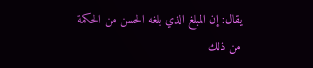يقال: إن المبلغ الذي بلغه الحسن من الحكمة من ذلك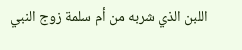اللبن الذي شربه من أم سلمة زوج النبي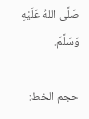صَلَّى اللهُ عَلَيْهِ وَسَلَّمَ.

حجم الخط: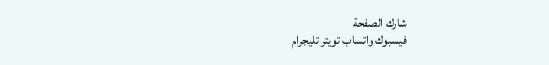شارك الصفحة
فيسبوك واتساب تويتر تليجرام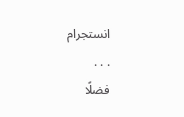انستجرام
. . .
فضلًا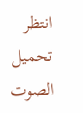انتظر تحميل الصوت